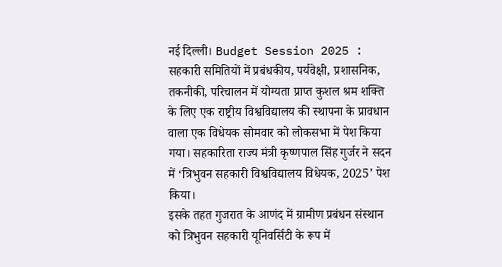नई दिल्ली। Budget Session 2025 : सहकारी समितियों में प्रबंधकीय, पर्यवेक्षी, प्रशासनिक, तकनीकी, परिचालन में योग्यता प्राप्त कुशल श्रम शक्ति के लिए एक राष्ट्रीय विश्वविद्यालय की स्थापना के प्रावधान वाला एक विधेयक सोमवार को लोकसभा में पेश किया गया। सहकारिता राज्य मंत्री कृष्णपाल सिंह गुर्जर ने सदन में ‘त्रिभुवन सहकारी विश्वविद्यालय विधेयक, 2025’ पेश किया।
इसके तहत गुजरात के आणंद में ग्रामीण प्रबंधन संस्थान को त्रिभुवन सहकारी यूनिवर्सिटी के रूप में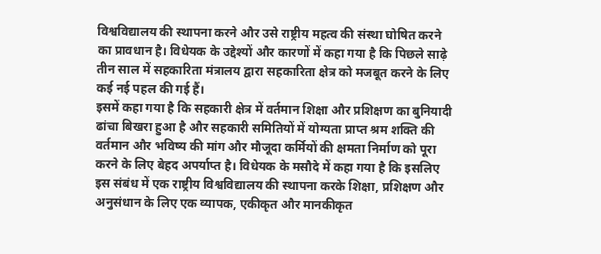विश्वविद्यालय की स्थापना करने और उसे राष्ट्रीय महत्व की संस्था घोषित करने का प्रावधान है। विधेयक के उद्देश्यों और कारणों में कहा गया है कि पिछले साढ़े तीन साल में सहकारिता मंत्रालय द्वारा सहकारिता क्षेत्र को मजबूत करने के लिए कई नई पहल की गई हैं।
इसमें कहा गया है कि सहकारी क्षेत्र में वर्तमान शिक्षा और प्रशिक्षण का बुनियादी ढांचा बिखरा हुआ है और सहकारी समितियों में योग्यता प्राप्त श्रम शक्ति की वर्तमान और भविष्य की मांग और मौजूदा कर्मियों की क्षमता निर्माण को पूरा करने के लिए बेहद अपर्याप्त है। विधेयक के मसौदे में कहा गया है कि इसलिए इस संबंध में एक राष्ट्रीय विश्वविद्यालय की स्थापना करके शिक्षा, प्रशिक्षण और अनुसंधान के लिए एक व्यापक, एकीकृत और मानकीकृत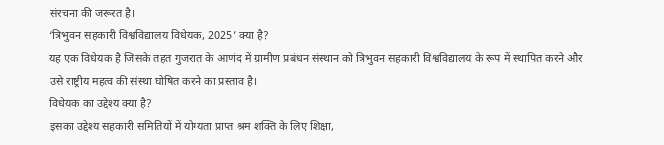संरचना की जरूरत है।
‘त्रिभुवन सहकारी विश्वविद्यालय विधेयक, 2025’ क्या है?
यह एक विधेयक है जिसके तहत गुजरात के आणंद में ग्रामीण प्रबंधन संस्थान को त्रिभुवन सहकारी विश्वविद्यालय के रूप में स्थापित करने और उसे राष्ट्रीय महत्व की संस्था घोषित करने का प्रस्ताव है।
विधेयक का उद्देश्य क्या है?
इसका उद्देश्य सहकारी समितियों में योग्यता प्राप्त श्रम शक्ति के लिए शिक्षा,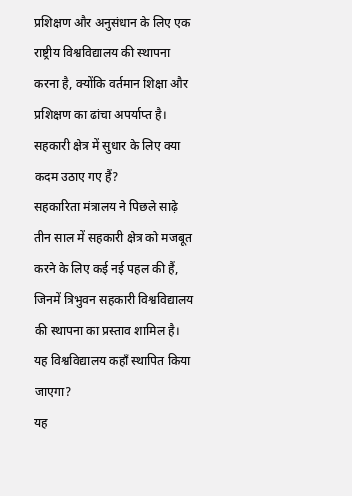प्रशिक्षण और अनुसंधान के लिए एक राष्ट्रीय विश्वविद्यालय की स्थापना करना है, क्योंकि वर्तमान शिक्षा और प्रशिक्षण का ढांचा अपर्याप्त है।
सहकारी क्षेत्र में सुधार के लिए क्या कदम उठाए गए हैं?
सहकारिता मंत्रालय ने पिछले साढ़े तीन साल में सहकारी क्षेत्र को मजबूत करने के लिए कई नई पहल की हैं, जिनमें त्रिभुवन सहकारी विश्वविद्यालय की स्थापना का प्रस्ताव शामिल है।
यह विश्वविद्यालय कहाँ स्थापित किया जाएगा?
यह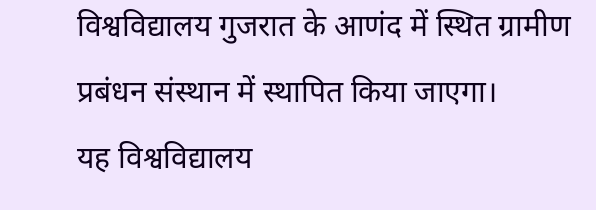विश्वविद्यालय गुजरात के आणंद में स्थित ग्रामीण प्रबंधन संस्थान में स्थापित किया जाएगा।
यह विश्वविद्यालय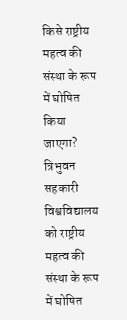किसे राष्ट्रीय महत्व की संस्था के रूप में घोषित किया जाएगा?
त्रिभुवन सहकारी विश्वविद्यालय को राष्ट्रीय महत्व की संस्था के रूप में घोषित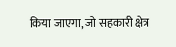किया जाएगा, जो सहकारी क्षेत्र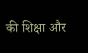की शिक्षा और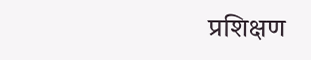प्रशिक्षण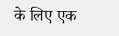के लिए एक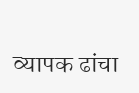व्यापक ढांचा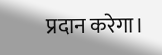प्रदान करेगा।